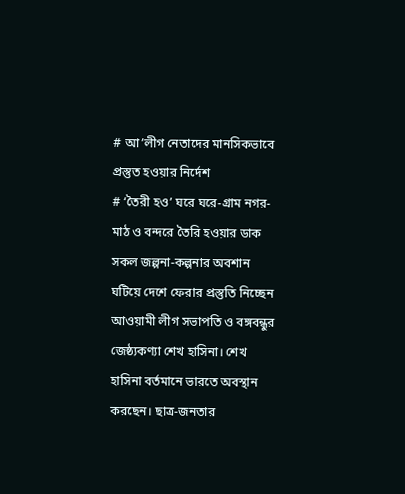# আ’লীগ নেতাদের মানসিকভাবে প্রস্তুত হওয়ার নির্দেশ
# ‘তৈরী হও’ ঘরে ঘরে-গ্রাম নগর-মাঠ ও বন্দরে তৈরি হওয়ার ডাক
সকল জল্পনা-কল্পনার অবশান ঘটিয়ে দেশে ফেরার প্রস্তুতি নিচ্ছেন আওয়ামী লীগ সভাপতি ও বঙ্গবন্ধুর জেষ্ঠ্যকণ্যা শেখ হাসিনা। শেখ হাসিনা বর্তমানে ভারতে অবস্থান করছেন। ছাত্র-জনতার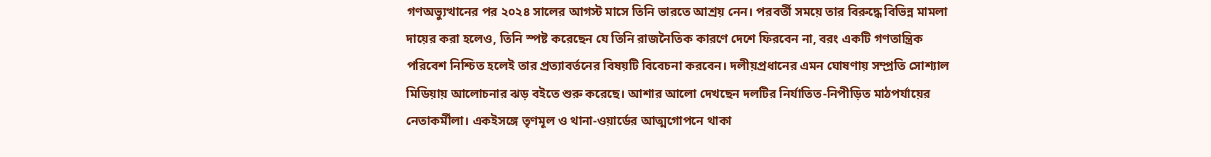গণঅভ্যুত্থানের পর ২০২৪ সালের আগস্ট মাসে তিনি ভারতে আশ্রয় নেন। পরবর্তী সময়ে তার বিরুদ্ধে বিভিন্ন মামলা দায়ের করা হলেও, তিনি স্পষ্ট করেছেন যে তিনি রাজনৈতিক কারণে দেশে ফিরবেন না, বরং একটি গণতান্ত্রিক পরিবেশ নিশ্চিত হলেই তার প্রত্যাবর্তনের বিষয়টি বিবেচনা করবেন। দলীয়প্রধানের এমন ঘোষণায় সম্প্রতি সোশ্যাল মিডিয়ায় আলোচনার ঝড় বইতে শুরু করেছে। আশার আলো দেখছেন দলটির নির্যাতিত-নিপীড়িত মাঠপর্যায়ের নেতাকর্মীলা। একইসঙ্গে তৃণমূল ও থানা-ওয়ার্ডের আত্মগোপনে থাকা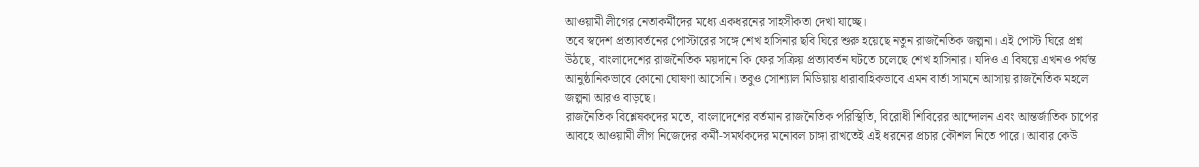আওয়ামী লীগের নেতাকর্মীদের মধ্যে একধরনের সাহসীকতা দেখা যাচ্ছে।
তবে স্বদেশ প্রত্যাবর্তনের পোস্টারের সঙ্গে শেখ হাসিনার ছবি ঘিরে শুরু হয়েছে নতুন রাজনৈতিক জল্পনা। এই পোস্ট ঘিরে প্রশ্ন উঠছে, বাংলাদেশের রাজনৈতিক ময়দানে কি ফের সক্রিয় প্রত্যাবর্তন ঘটতে চলেছে শেখ হাসিনার। যদিও এ বিষয়ে এখনও পর্যন্ত আনুষ্ঠানিকভাবে কোনো ঘোষণা আসেনি। তবুও সোশ্যাল মিডিয়ায় ধারাবাহিকভাবে এমন বার্তা সামনে আসায় রাজনৈতিক মহলে জল্পনা আরও বাড়ছে।
রাজনৈতিক বিশ্লেষকদের মতে, বাংলাদেশের বর্তমান রাজনৈতিক পরিস্থিতি, বিরোধী শিবিরের আন্দোলন এবং আন্তর্জাতিক চাপের আবহে আওয়ামী লীগ নিজেদের কর্মী-সমর্থকদের মনোবল চাঙ্গা রাখতেই এই ধরনের প্রচার কৌশল নিতে পারে। আবার কেউ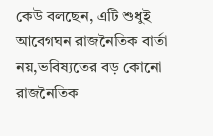কেউ বলছেন, এটি শুধুই আবেগঘন রাজনৈতিক বার্তা নয়,ভবিষ্যতের বড় কোনো রাজনৈতিক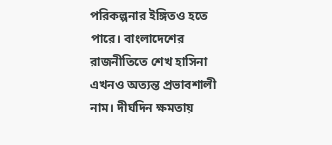পরিকল্পনার ইঙ্গিতও হতে পারে। বাংলাদেশের রাজনীতিতে শেখ হাসিনা এখনও অত্যন্ত প্রভাবশালী নাম। দীর্ঘদিন ক্ষমতায়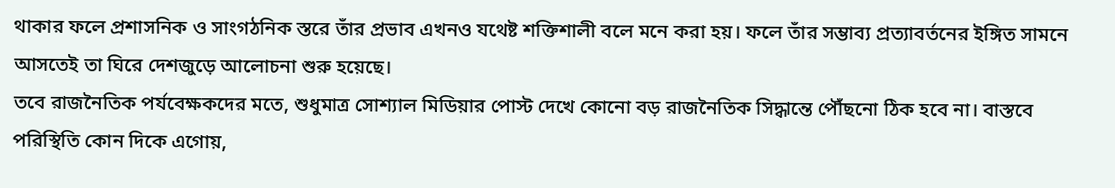থাকার ফলে প্রশাসনিক ও সাংগঠনিক স্তরে তাঁর প্রভাব এখনও যথেষ্ট শক্তিশালী বলে মনে করা হয়। ফলে তাঁর সম্ভাব্য প্রত্যাবর্তনের ইঙ্গিত সামনে আসতেই তা ঘিরে দেশজুড়ে আলোচনা শুরু হয়েছে।
তবে রাজনৈতিক পর্যবেক্ষকদের মতে, শুধুমাত্র সোশ্যাল মিডিয়ার পোস্ট দেখে কোনো বড় রাজনৈতিক সিদ্ধান্তে পৌঁছনো ঠিক হবে না। বাস্তবে পরিস্থিতি কোন দিকে এগোয়,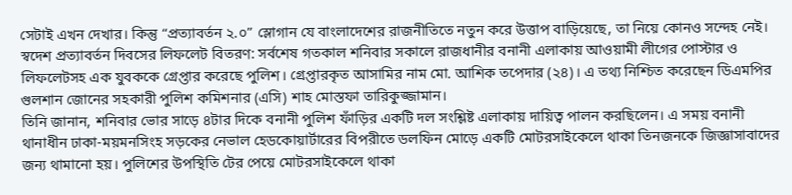সেটাই এখন দেখার। কিন্তু “প্রত্যাবর্তন ২.০” স্লোগান যে বাংলাদেশের রাজনীতিতে নতুন করে উত্তাপ বাড়িয়েছে, তা নিয়ে কোনও সন্দেহ নেই।
স্বদেশ প্রত্যাবর্তন দিবসের লিফলেট বিতরণ: সর্বশেষ গতকাল শনিবার সকালে রাজধানীর বনানী এলাকায় আওয়ামী লীগের পোস্টার ও লিফলেটসহ এক যুবককে গ্রেপ্তার করেছে পুলিশ। গ্রেপ্তারকৃত আসামির নাম মো. আশিক তপেদার (২৪)। এ তথ্য নিশ্চিত করেছেন ডিএমপির গুলশান জোনের সহকারী পুলিশ কমিশনার (এসি) শাহ মোস্তফা তারিকুজ্জামান।
তিনি জানান, শনিবার ভোর সাড়ে ৪টার দিকে বনানী পুলিশ ফাঁড়ির একটি দল সংশ্লিষ্ট এলাকায় দায়িত্ব পালন করছিলেন। এ সময় বনানী থানাধীন ঢাকা-ময়মনসিংহ সড়কের নেভাল হেডকোয়ার্টারের বিপরীতে ডলফিন মোড়ে একটি মোটরসাইকেলে থাকা তিনজনকে জিজ্ঞাসাবাদের জন্য থামানো হয়। পুলিশের উপস্থিতি টের পেয়ে মোটরসাইকেলে থাকা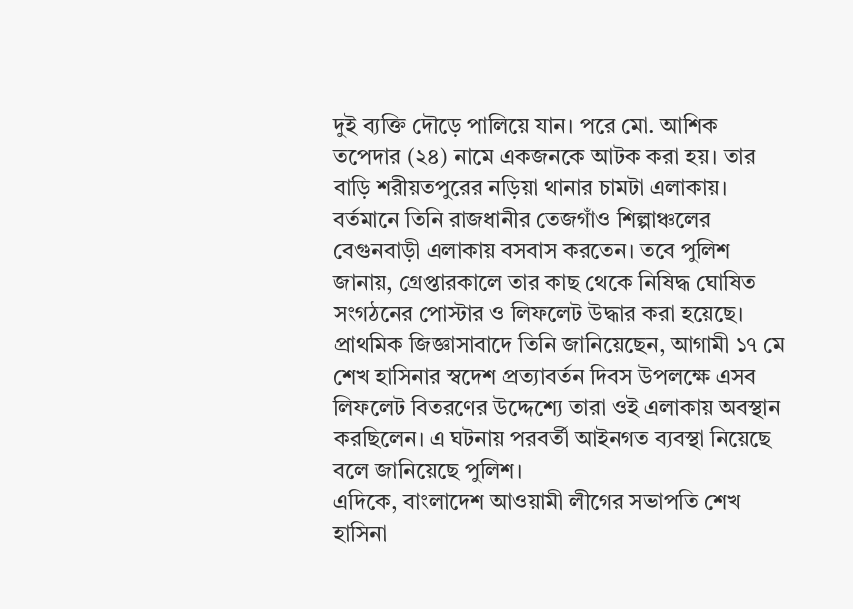দুই ব্যক্তি দৌড়ে পালিয়ে যান। পরে মো. আশিক তপেদার (২৪) নামে একজনকে আটক করা হয়। তার বাড়ি শরীয়তপুরের নড়িয়া থানার চামটা এলাকায়। বর্তমানে তিনি রাজধানীর তেজগাঁও শিল্পাঞ্চলের বেগুনবাড়ী এলাকায় বসবাস করতেন। তবে পুলিশ জানায়, গ্রেপ্তারকালে তার কাছ থেকে নিষিদ্ধ ঘোষিত সংগঠনের পোস্টার ও লিফলেট উদ্ধার করা হয়েছে।
প্রাথমিক জিজ্ঞাসাবাদে তিনি জানিয়েছেন, আগামী ১৭ মে শেখ হাসিনার স্বদেশ প্রত্যাবর্তন দিবস উপলক্ষে এসব লিফলেট বিতরণের উদ্দেশ্যে তারা ওই এলাকায় অবস্থান করছিলেন। এ ঘটনায় পরবর্তী আইনগত ব্যবস্থা নিয়েছে বলে জানিয়েছে পুলিশ।
এদিকে, বাংলাদেশ আওয়ামী লীগের সভাপতি শেখ হাসিনা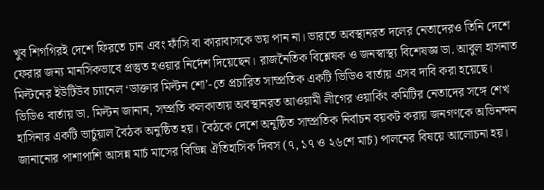খুব শিগগিরই দেশে ফিরতে চান এবং ফাঁসি বা কারাবাসকে ভয় পান না। ভারতে অবস্থানরত দলের নেতাদেরও তিনি দেশে ফেরার জন্য মানসিকভাবে প্রস্তুত হওয়ার নির্দেশ দিয়েছেন। রাজনৈতিক বিশ্লেষক ও জনস্বাস্থ্য বিশেষজ্ঞ ডা. আবুল হাসনাত মিল্টনের ইউটিউব চ্যানেল ‘ডাক্তার মিল্টন শো’-তে প্রচারিত সাম্প্রতিক একটি ভিডিও বার্তায় এসব দাবি করা হয়েছে।
ভিডিও বার্তায় ডা. মিল্টন জানান, সম্প্রতি কলকাতায় অবস্থানরত আওয়ামী লীগের ওয়ার্কিং কমিটির নেতাদের সঙ্গে শেখ হাসিনার একটি ভার্চুয়াল বৈঠক অনুষ্ঠিত হয়। বৈঠকে দেশে অনুষ্ঠিত সাম্প্রতিক নির্বাচন বয়কট করায় জনগণকে অভিনন্দন জানানোর পাশাপাশি আসন্ন মার্চ মাসের বিভিন্ন ঐতিহাসিক দিবস (৭, ১৭ ও ২৬শে মার্চ) পালনের বিষয়ে আলোচনা হয়।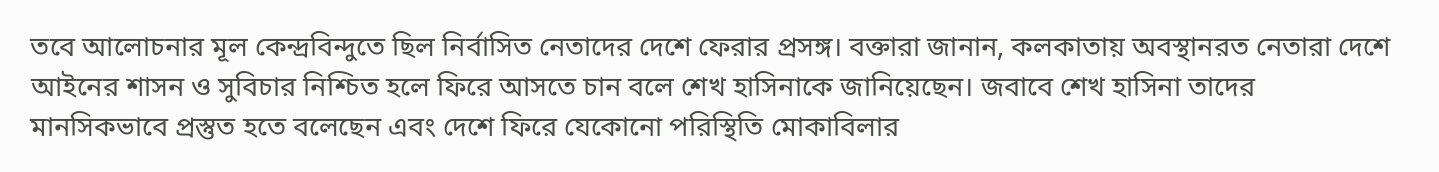তবে আলোচনার মূল কেন্দ্রবিন্দুতে ছিল নির্বাসিত নেতাদের দেশে ফেরার প্রসঙ্গ। বক্তারা জানান, কলকাতায় অবস্থানরত নেতারা দেশে আইনের শাসন ও সুবিচার নিশ্চিত হলে ফিরে আসতে চান বলে শেখ হাসিনাকে জানিয়েছেন। জবাবে শেখ হাসিনা তাদের মানসিকভাবে প্রস্তুত হতে বলেছেন এবং দেশে ফিরে যেকোনো পরিস্থিতি মোকাবিলার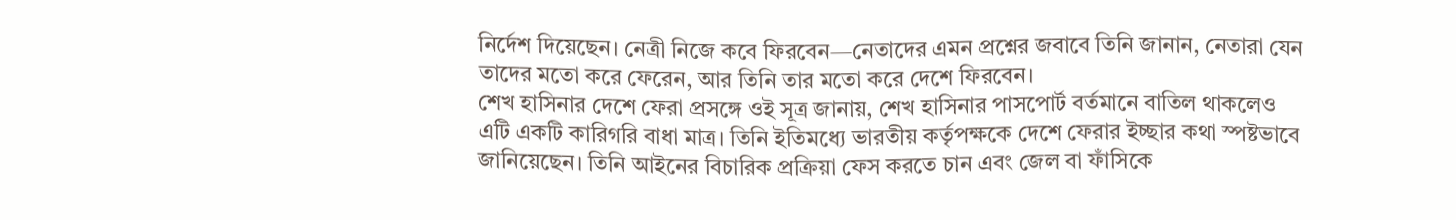নির্দেশ দিয়েছেন। নেত্রী নিজে কবে ফিরবেন—নেতাদের এমন প্রশ্নের জবাবে তিনি জানান, নেতারা যেন তাদের মতো করে ফেরেন, আর তিনি তার মতো করে দেশে ফিরবেন।
শেখ হাসিনার দেশে ফেরা প্রসঙ্গে ওই সূত্র জানায়, শেখ হাসিনার পাসপোর্ট বর্তমানে বাতিল থাকলেও এটি একটি কারিগরি বাধা মাত্র। তিনি ইতিমধ্যে ভারতীয় কর্তৃপক্ষকে দেশে ফেরার ইচ্ছার কথা স্পষ্টভাবে জানিয়েছেন। তিনি আইনের বিচারিক প্রক্রিয়া ফেস করতে চান এবং জেল বা ফাঁসিকে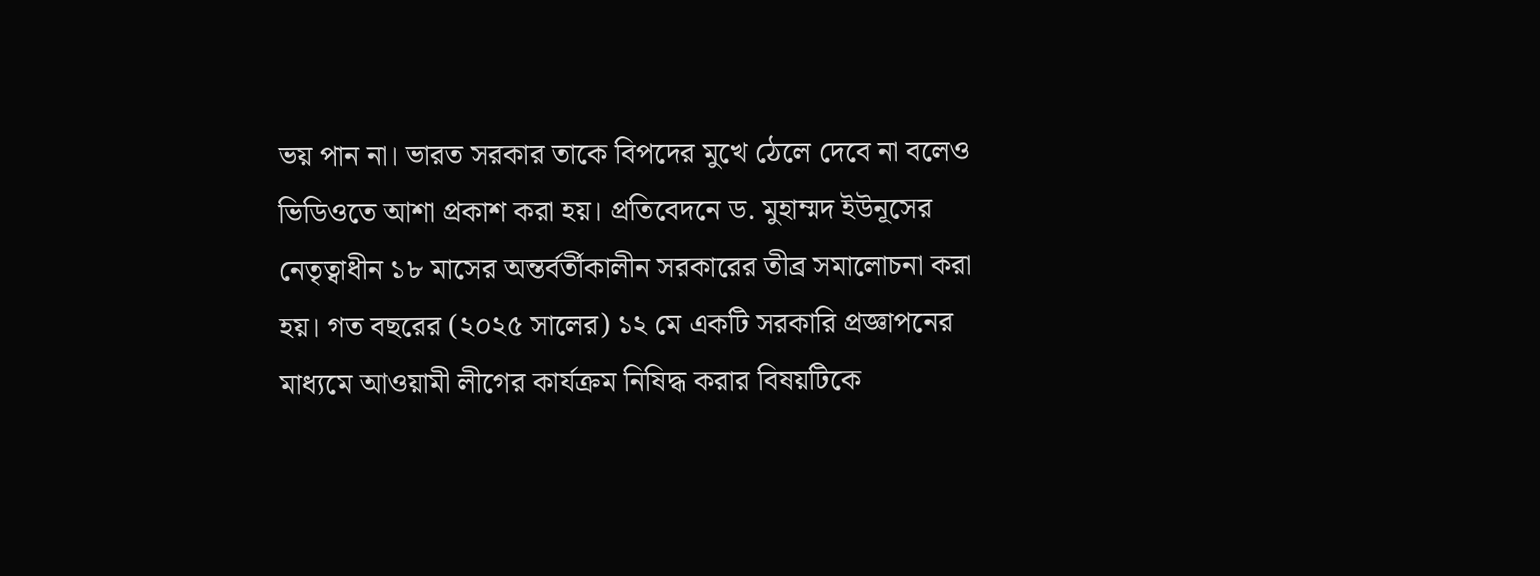ভয় পান না। ভারত সরকার তাকে বিপদের মুখে ঠেলে দেবে না বলেও ভিডিওতে আশা প্রকাশ করা হয়। প্রতিবেদনে ড. মুহাম্মদ ইউনূসের নেতৃত্বাধীন ১৮ মাসের অন্তর্বর্তীকালীন সরকারের তীব্র সমালোচনা করা হয়। গত বছরের (২০২৫ সালের) ১২ মে একটি সরকারি প্রজ্ঞাপনের মাধ্যমে আওয়ামী লীগের কার্যক্রম নিষিদ্ধ করার বিষয়টিকে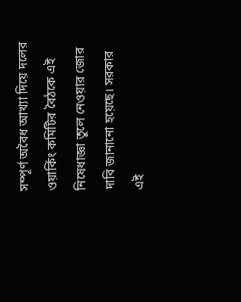সম্পূর্ণ অবৈধ আখ্যা দিয়ে দলের ওয়ার্কিং কমিটির বৈঠকে এই নিষেধাজ্ঞা তুলে নেওয়ার জোর দাবি জানানো হয়েছে। সরকার এই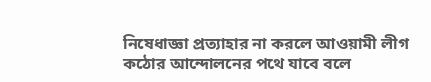নিষেধাজ্ঞা প্রত্যাহার না করলে আওয়ামী লীগ কঠোর আন্দোলনের পথে যাবে বলে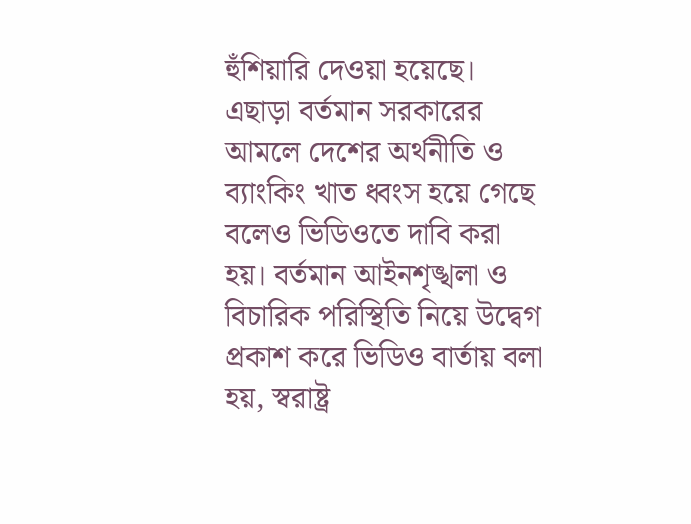হুঁশিয়ারি দেওয়া হয়েছে। এছাড়া বর্তমান সরকারের আমলে দেশের অর্থনীতি ও ব্যাংকিং খাত ধ্বংস হয়ে গেছে বলেও ভিডিওতে দাবি করা হয়। বর্তমান আইনশৃঙ্খলা ও বিচারিক পরিস্থিতি নিয়ে উদ্বেগ প্রকাশ করে ভিডিও বার্তায় বলা হয়, স্বরাষ্ট্র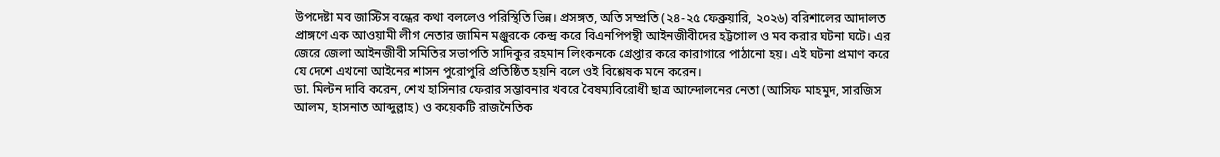উপদেষ্টা মব জাস্টিস বন্ধের কথা বললেও পরিস্থিতি ভিন্ন। প্রসঙ্গত, অতি সম্প্রতি (২৪-২৫ ফেব্রুয়ারি, ২০২৬) বরিশালের আদালত প্রাঙ্গণে এক আওয়ামী লীগ নেতার জামিন মঞ্জুরকে কেন্দ্র করে বিএনপিপন্থী আইনজীবীদের হট্টগোল ও মব করার ঘটনা ঘটে। এর জেরে জেলা আইনজীবী সমিতির সভাপতি সাদিকুর রহমান লিংকনকে গ্রেপ্তার করে কারাগারে পাঠানো হয়। এই ঘটনা প্রমাণ করে যে দেশে এখনো আইনের শাসন পুরোপুরি প্রতিষ্ঠিত হয়নি বলে ওই বিশ্লেষক মনে করেন।
ডা. মিল্টন দাবি করেন, শেখ হাসিনার ফেরার সম্ভাবনার খবরে বৈষম্যবিরোধী ছাত্র আন্দোলনের নেতা (আসিফ মাহমুদ, সারজিস আলম, হাসনাত আব্দুল্লাহ) ও কয়েকটি রাজনৈতিক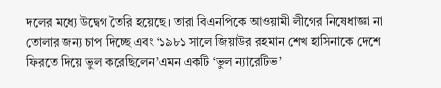দলের মধ্যে উদ্বেগ তৈরি হয়েছে। তারা বিএনপিকে আওয়ামী লীগের নিষেধাজ্ঞা না তোলার জন্য চাপ দিচ্ছে এবং ‘১৯৮১ সালে জিয়াউর রহমান শেখ হাসিনাকে দেশে ফিরতে দিয়ে ভুল করেছিলেন’এমন একটি ‘ভুল ন্যারেটিভ’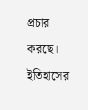প্রচার করছে।
ইতিহাসের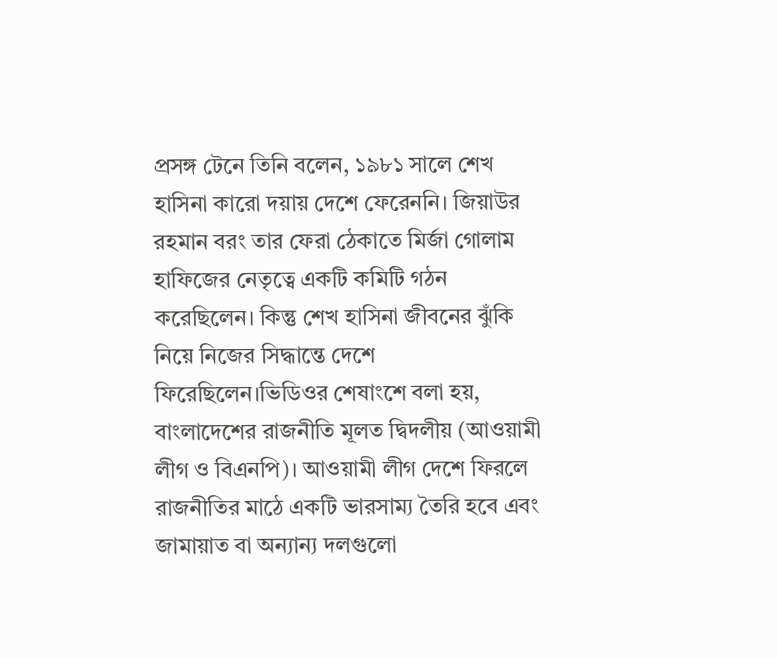প্রসঙ্গ টেনে তিনি বলেন, ১৯৮১ সালে শেখ হাসিনা কারো দয়ায় দেশে ফেরেননি। জিয়াউর রহমান বরং তার ফেরা ঠেকাতে মির্জা গোলাম হাফিজের নেতৃত্বে একটি কমিটি গঠন করেছিলেন। কিন্তু শেখ হাসিনা জীবনের ঝুঁকি নিয়ে নিজের সিদ্ধান্তে দেশে ফিরেছিলেন।ভিডিওর শেষাংশে বলা হয়, বাংলাদেশের রাজনীতি মূলত দ্বিদলীয় (আওয়ামী লীগ ও বিএনপি)। আওয়ামী লীগ দেশে ফিরলে রাজনীতির মাঠে একটি ভারসাম্য তৈরি হবে এবং জামায়াত বা অন্যান্য দলগুলো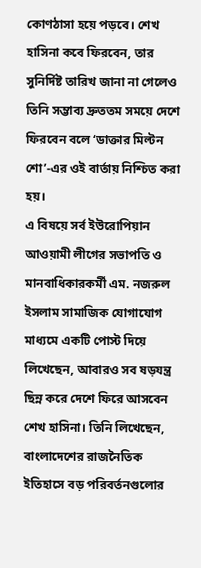কোণঠাসা হয়ে পড়বে। শেখ হাসিনা কবে ফিরবেন, তার সুনির্দিষ্ট তারিখ জানা না গেলেও তিনি সম্ভাব্য দ্রুততম সময়ে দেশে ফিরবেন বলে ‘ডাক্তার মিল্টন শো’-এর ওই বার্তায় নিশ্চিত করা হয়।
এ বিষয়ে সর্ব ইউরোপিয়ান আওয়ামী লীগের সভাপতি ও মানবাধিকারকর্মী এম. নজরুল ইসলাম সামাজিক যোগাযোগ মাধ্যমে একটি পোস্ট দিয়ে লিখেছেন, আবারও সব ষড়যন্ত্র ছিন্ন করে দেশে ফিরে আসবেন শেখ হাসিনা। তিনি লিখেছেন, বাংলাদেশের রাজনৈতিক ইতিহাসে বড় পরিবর্তনগুলোর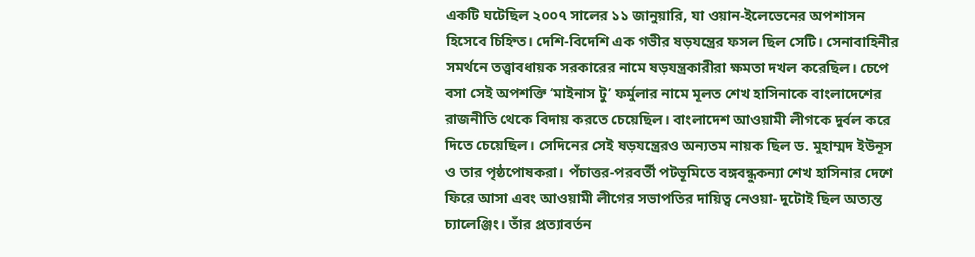একটি ঘটেছিল ২০০৭ সালের ১১ জানুয়ারি, যা ওয়ান-ইলেভেনের অপশাসন হিসেবে চিহ্নিত। দেশি-বিদেশি এক গভীর ষড়যন্ত্রের ফসল ছিল সেটি। সেনাবাহিনীর সমর্থনে তত্ত্বাবধায়ক সরকারের নামে ষড়যন্ত্রকারীরা ক্ষমতা দখল করেছিল। চেপে বসা সেই অপশক্তি ‘মাইনাস টু’ ফর্মুলার নামে মূলত শেখ হাসিনাকে বাংলাদেশের রাজনীতি থেকে বিদায় করতে চেয়েছিল। বাংলাদেশ আওয়ামী লীগকে দুর্বল করে দিতে চেয়েছিল। সেদিনের সেই ষড়যন্ত্রেরও অন্যতম নায়ক ছিল ড. মুহাম্মদ ইউনূস ও তার পৃষ্ঠপোষকরা। পঁচাত্তর-পরবর্তী পটভূমিতে বঙ্গবন্ধুকন্যা শেখ হাসিনার দেশে ফিরে আসা এবং আওয়ামী লীগের সভাপতির দায়িত্ব নেওয়া- দুটোই ছিল অত্যন্ত চ্যালেঞ্জিং। তাঁর প্রত্যাবর্তন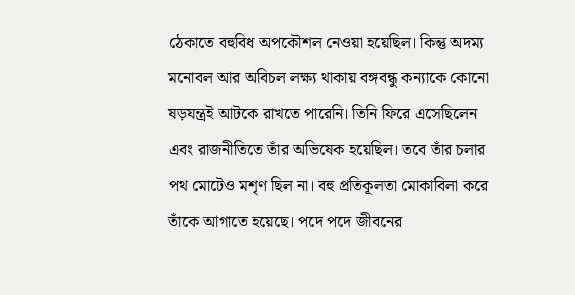ঠেকাতে বহুবিধ অপকৌশল নেওয়া হয়েছিল। কিন্তু অদম্য মনোবল আর অবিচল লক্ষ্য থাকায় বঙ্গবন্ধু কন্যাকে কোনো ষড়যন্ত্রই আটকে রাখতে পারেনি। তিনি ফিরে এসেছিলেন এবং রাজনীতিতে তাঁর অভিষেক হয়েছিল। তবে তাঁর চলার পথ মোটেও মশৃণ ছিল না। বহু প্রতিকূলতা মোকাবিলা করে তাঁকে আগাতে হয়েছে। পদে পদে জীবনের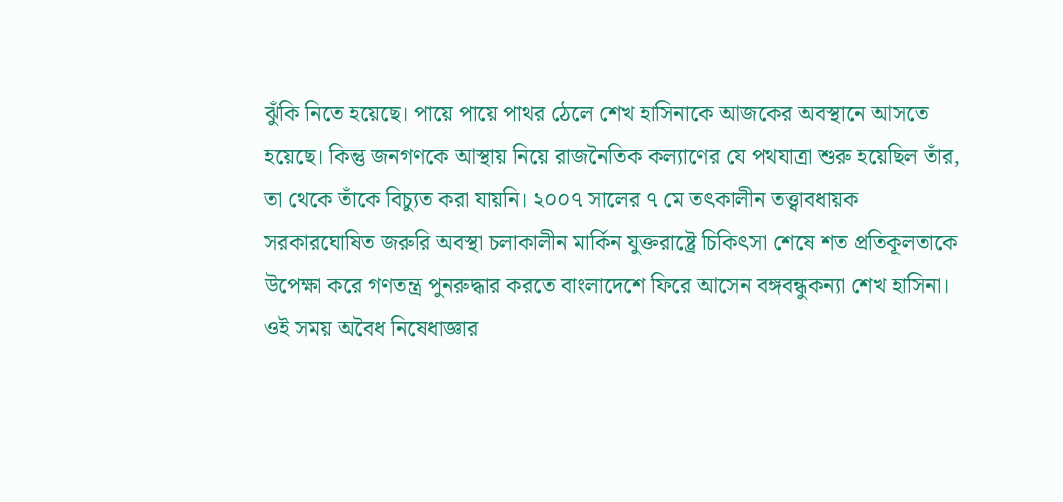ঝুঁকি নিতে হয়েছে। পায়ে পায়ে পাথর ঠেলে শেখ হাসিনাকে আজকের অবস্থানে আসতে হয়েছে। কিন্তু জনগণকে আস্থায় নিয়ে রাজনৈতিক কল্যাণের যে পথযাত্রা শুরু হয়েছিল তাঁর, তা থেকে তাঁকে বিচ্যুত করা যায়নি। ২০০৭ সালের ৭ মে তৎকালীন তত্ত্বাবধায়ক সরকারঘোষিত জরুরি অবস্থা চলাকালীন মার্কিন যুক্তরাষ্ট্রে চিকিৎসা শেষে শত প্রতিকূলতাকে উপেক্ষা করে গণতন্ত্র পুনরুদ্ধার করতে বাংলাদেশে ফিরে আসেন বঙ্গবন্ধুকন্যা শেখ হাসিনা।
ওই সময় অবৈধ নিষেধাজ্ঞার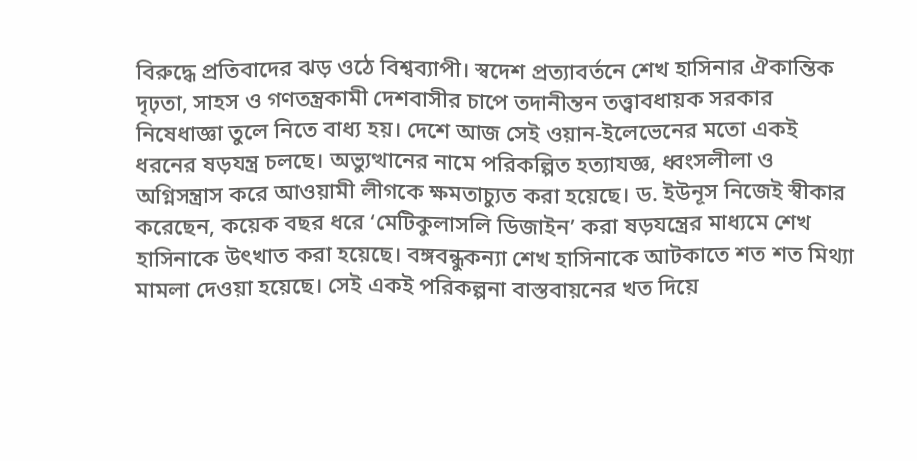বিরুদ্ধে প্রতিবাদের ঝড় ওঠে বিশ্বব্যাপী। স্বদেশ প্রত্যাবর্তনে শেখ হাসিনার ঐকান্তিক দৃঢ়তা, সাহস ও গণতন্ত্রকামী দেশবাসীর চাপে তদানীন্তন তত্ত্বাবধায়ক সরকার নিষেধাজ্ঞা তুলে নিতে বাধ্য হয়। দেশে আজ সেই ওয়ান-ইলেভেনের মতো একই ধরনের ষড়যন্ত্র চলছে। অভ্যুত্থানের নামে পরিকল্পিত হত্যাযজ্ঞ, ধ্বংসলীলা ও অগ্নিসন্ত্রাস করে আওয়ামী লীগকে ক্ষমতাচ্যুত করা হয়েছে। ড. ইউনূস নিজেই স্বীকার করেছেন, কয়েক বছর ধরে ‘মেটিকুলাসলি ডিজাইন’ করা ষড়যন্ত্রের মাধ্যমে শেখ হাসিনাকে উৎখাত করা হয়েছে। বঙ্গবন্ধুকন্যা শেখ হাসিনাকে আটকাতে শত শত মিথ্যা মামলা দেওয়া হয়েছে। সেই একই পরিকল্পনা বাস্তবায়নের খত দিয়ে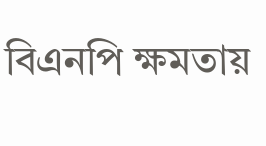বিএনপি ক্ষমতায়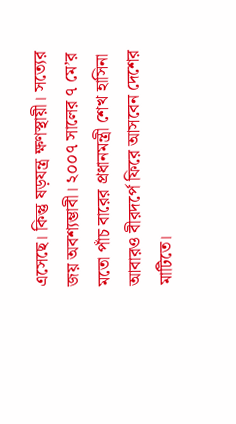এসেছে। কিন্তু ষড়যন্ত্র ক্ষণস্থায়ী। সত্যের জয় অবশ্যম্ভাবী। ২০০৭ সালের ৭ মে’র মতো পাঁচ বারের প্রধানমন্ত্রী শেখ হাসিনা আবারও বীরদর্পে ফিরে আসবেন দেশের মাটিতে।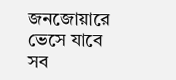জনজোয়ারে ভেসে যাবে সব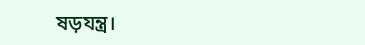ষড়যন্ত্র।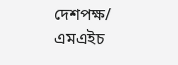দেশপক্ষ/ এমএইচ